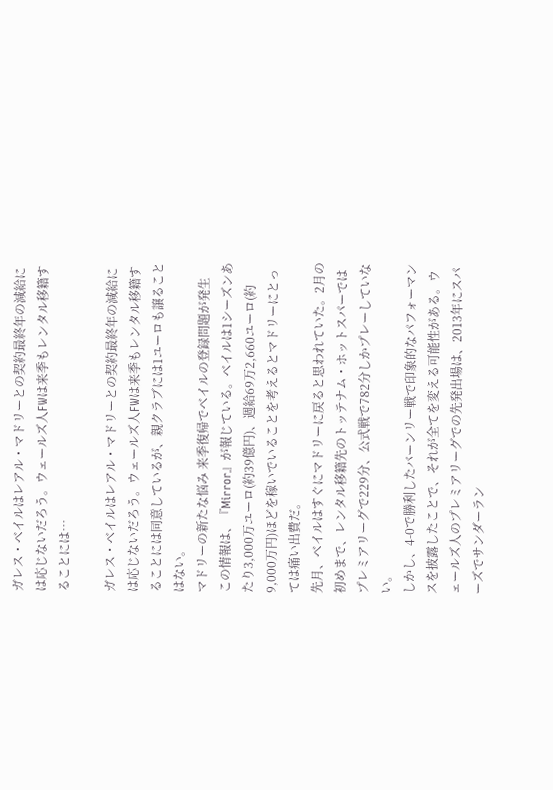ガレス・ベイルはレアル・マドリーとの契約最終年の減給には応じないだろう。ウェールズ人FWは来季もレンタル移籍することには…

ガレス・ベイルはレアル・マドリーとの契約最終年の減給には応じないだろう。ウェールズ人FWは来季もレンタル移籍することには同意しているが、親クラブには1ユーロも譲ることはない。
マドリーの新たな悩み 来季復帰でベイルの登録問題が発生
この情報は、『Mirror』が報じている。ベイルは1シーズンあたり3,000万ユーロ(約39億円)、週給69万2,660ユーロ(約9,000万円)ほどを稼いでいることを考えるとマドリーにとっては痛い出費だ。
先月、ベイルはすぐにマドリーに戻ると思われていた。2月の初めまで、レンタル移籍先のトッテナム・ホットスパーではプレミアリーグで229分、公式戦で782分しかプレーしていない。
しかし、4-0で勝利したバーンリー戦で印象的なパフォーマンスを披露したことで、それが全てを変える可能性がある。ウェールズ人のプレミアリーグでの先発出場は、2013年にスパーズでサンダーラン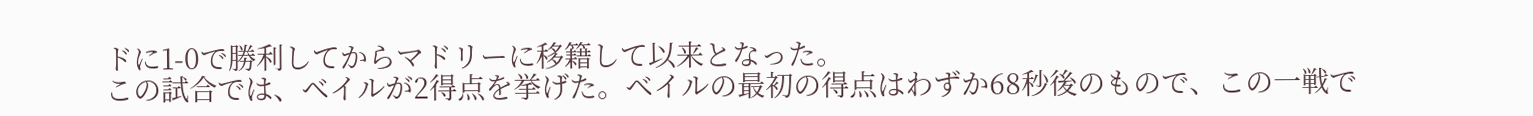ドに1-0で勝利してからマドリーに移籍して以来となった。
この試合では、ベイルが2得点を挙げた。ベイルの最初の得点はわずか68秒後のもので、この一戦で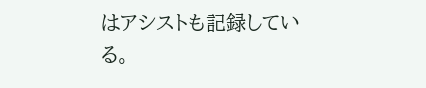はアシストも記録している。